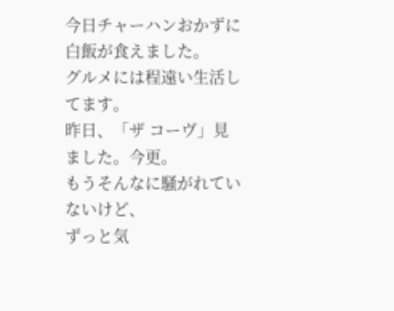今日チャーハンおかずに白飯が食えました。
グルメには程遠い生活してます。
昨日、「ザ コーヴ」見ました。今更。
もうそんなに騒がれていないけど、
ずっと気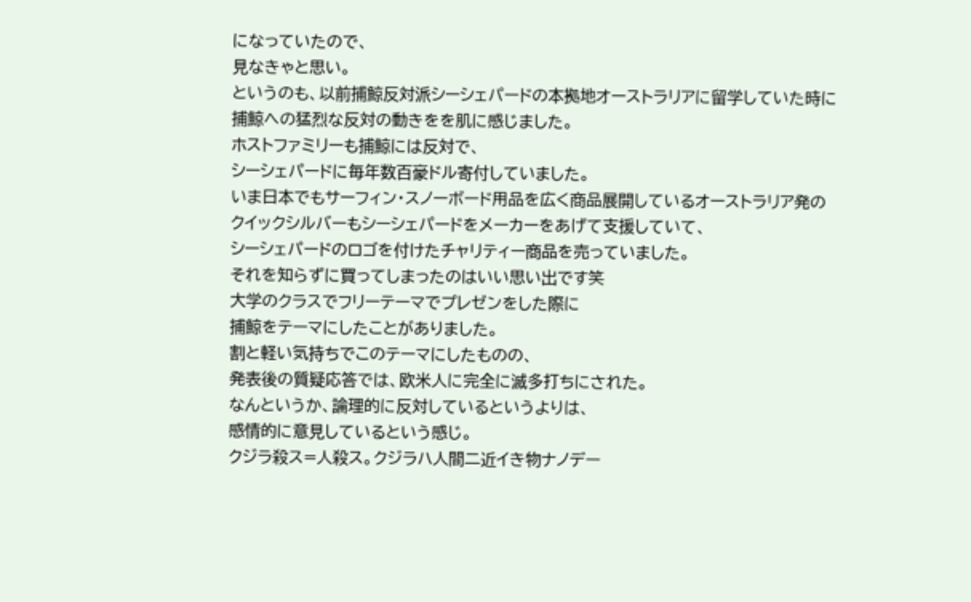になっていたので、
見なきゃと思い。
というのも、以前捕鯨反対派シーシェパードの本拠地オーストラリアに留学していた時に
捕鯨への猛烈な反対の動きをを肌に感じました。
ホストファミリーも捕鯨には反対で、
シーシェパードに毎年数百豪ドル寄付していました。
いま日本でもサーフィン・スノーボード用品を広く商品展開しているオーストラリア発の
クイックシルバーもシーシェパードをメーカーをあげて支援していて、
シーシェパードのロゴを付けたチャリティー商品を売っていました。
それを知らずに買ってしまったのはいい思い出です笑
大学のクラスでフリーテーマでプレゼンをした際に
捕鯨をテーマにしたことがありました。
割と軽い気持ちでこのテーマにしたものの、
発表後の質疑応答では、欧米人に完全に滅多打ちにされた。
なんというか、論理的に反対しているというよりは、
感情的に意見しているという感じ。
クジラ殺ス=人殺ス。クジラハ人間二近イき物ナノデー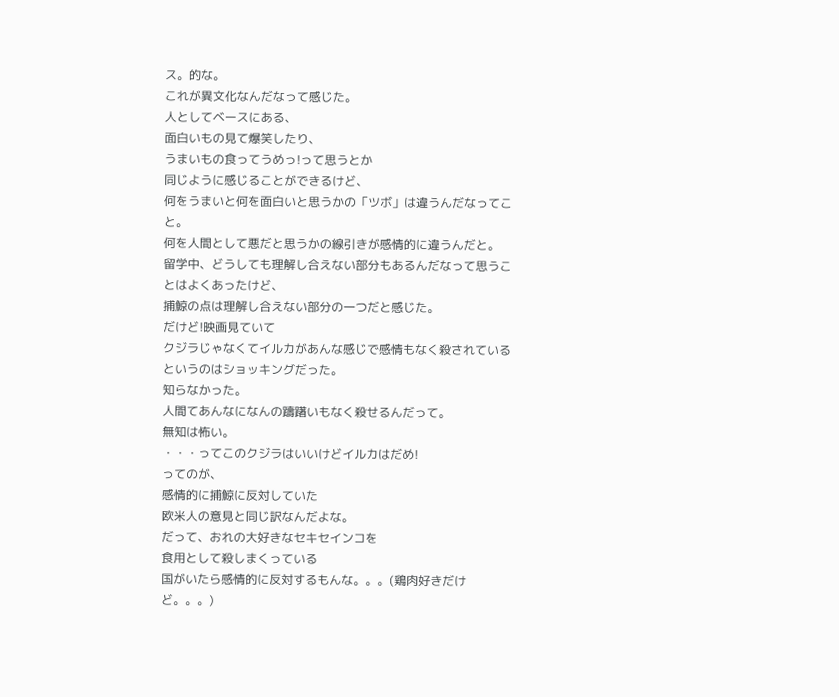ス。的な。
これが異文化なんだなって感じた。
人としてベースにある、
面白いもの見て爆笑したり、
うまいもの食ってうめっ!って思うとか
同じように感じることができるけど、
何をうまいと何を面白いと思うかの「ツボ」は違うんだなってこと。
何を人間として悪だと思うかの線引きが感情的に違うんだと。
留学中、どうしても理解し合えない部分もあるんだなって思うことはよくあったけど、
捕鯨の点は理解し合えない部分の一つだと感じた。
だけど!映画見ていて
クジラじゃなくてイルカがあんな感じで感情もなく殺されているというのはショッキングだった。
知らなかった。
人間てあんなになんの躊躇いもなく殺せるんだって。
無知は怖い。
・・・ってこのクジラはいいけどイルカはだめ!
ってのが、
感情的に捕鯨に反対していた
欧米人の意見と同じ訳なんだよな。
だって、おれの大好きなセキセインコを
食用として殺しまくっている
国がいたら感情的に反対するもんな。。。(鶏肉好きだけど。。。)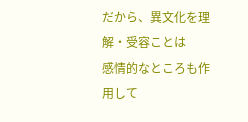だから、異文化を理解・受容ことは
感情的なところも作用して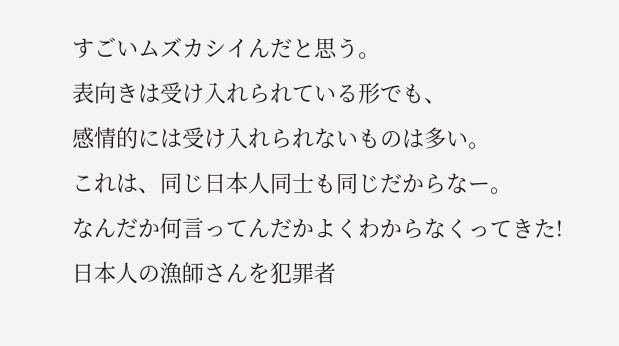すごいムズカシイんだと思う。
表向きは受け入れられている形でも、
感情的には受け入れられないものは多い。
これは、同じ日本人同士も同じだからなー。
なんだか何言ってんだかよくわからなくってきた!
日本人の漁師さんを犯罪者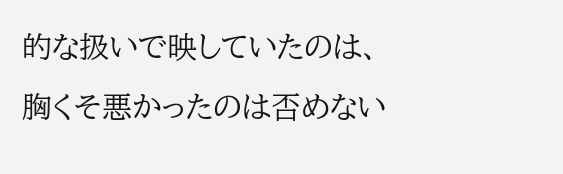的な扱いで映していたのは、
胸くそ悪かったのは否めない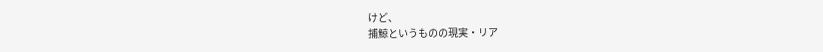けど、
捕鯨というものの現実・リア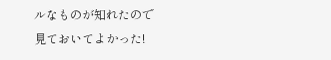ルなものが知れたので
見ておいてよかった!